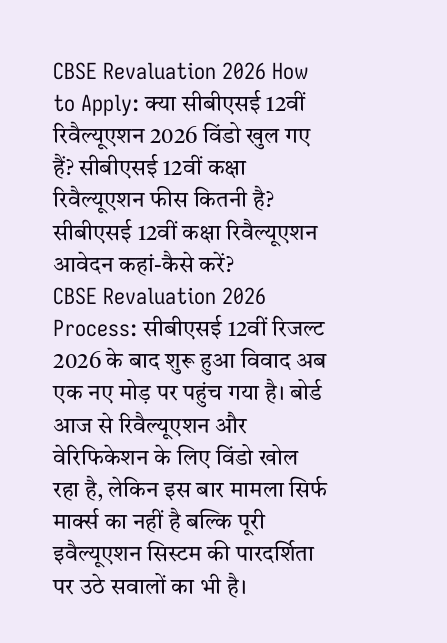CBSE Revaluation 2026 How to Apply: क्या सीबीएसई 12वीं रिवैल्यूएशन 2026 विंडो खुल गए हैं? सीबीएसई 12वीं कक्षा रिवैल्यूएशन फीस कितनी है? सीबीएसई 12वीं कक्षा रिवैल्यूएशन आवेदन कहां-कैसे करें?
CBSE Revaluation 2026 Process: सीबीएसई 12वीं रिजल्ट 2026 के बाद शुरू हुआ विवाद अब एक नए मोड़ पर पहुंच गया है। बोर्ड आज से रिवैल्यूएशन और वेरिफिकेशन के लिए विंडो खोल रहा है, लेकिन इस बार मामला सिर्फ मार्क्स का नहीं है बल्कि पूरी इवैल्यूएशन सिस्टम की पारदर्शिता पर उठे सवालों का भी है।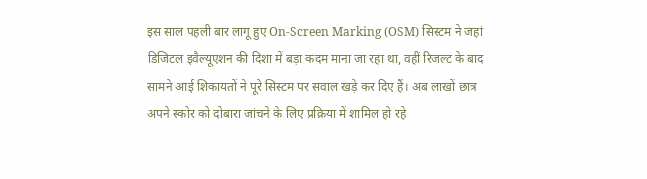इस साल पहली बार लागू हुए On-Screen Marking (OSM) सिस्टम ने जहां डिजिटल इवैल्यूएशन की दिशा में बड़ा कदम माना जा रहा था, वहीं रिजल्ट के बाद सामने आई शिकायतों ने पूरे सिस्टम पर सवाल खड़े कर दिए हैं। अब लाखों छात्र अपने स्कोर को दोबारा जांचने के लिए प्रक्रिया में शामिल हो रहे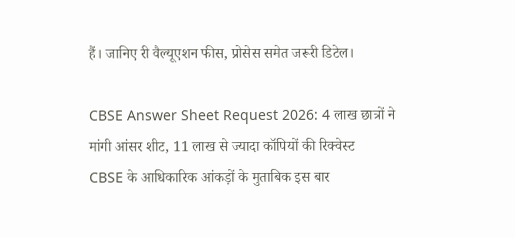हैं। जानिए री वैल्यूएशन फीस, प्रोसेस समेत जरूरी डिटेल।

CBSE Answer Sheet Request 2026: 4 लाख छात्रों ने मांगी आंसर शीट, 11 लाख से ज्यादा कॉपियों की रिक्वेस्ट
CBSE के आधिकारिक आंकड़ों के मुताबिक इस बार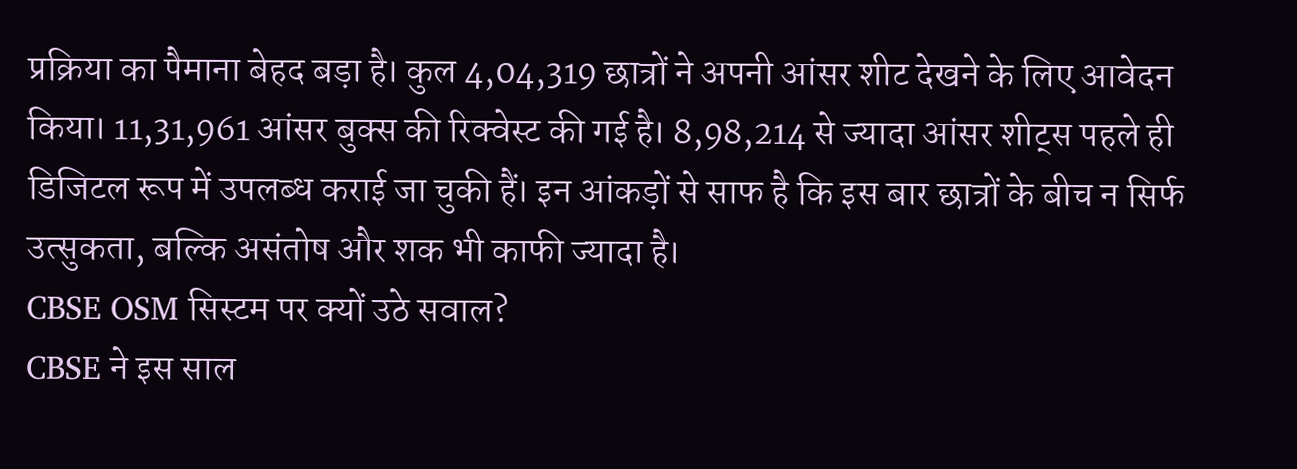प्रक्रिया का पैमाना बेहद बड़ा है। कुल 4,04,319 छात्रों ने अपनी आंसर शीट देखने के लिए आवेदन किया। 11,31,961 आंसर बुक्स की रिक्वेस्ट की गई है। 8,98,214 से ज्यादा आंसर शीट्स पहले ही डिजिटल रूप में उपलब्ध कराई जा चुकी हैं। इन आंकड़ों से साफ है कि इस बार छात्रों के बीच न सिर्फ उत्सुकता, बल्कि असंतोष और शक भी काफी ज्यादा है।
CBSE OSM सिस्टम पर क्यों उठे सवाल?
CBSE ने इस साल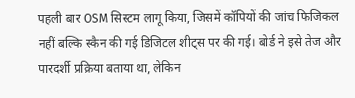पहली बार OSM सिस्टम लागू किया, जिसमें कॉपियों की जांच फिजिकल नहीं बल्कि स्कैन की गई डिजिटल शीट्स पर की गई। बोर्ड ने इसे तेज और पारदर्शी प्रक्रिया बताया था, लेकिन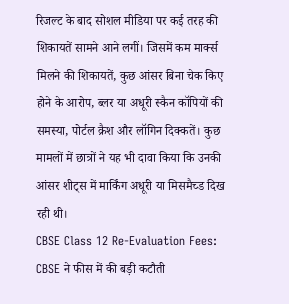रिजल्ट के बाद सोशल मीडिया पर कई तरह की शिकायतें सामने आने लगीं। जिसमें कम मार्क्स मिलने की शिकायतें, कुछ आंसर बिना चेक किए होने के आरोप, ब्लर या अधूरी स्कैन कॉपियों की समस्या, पोर्टल क्रैश और लॉगिन दिक्कतें। कुछ मामलों में छात्रों ने यह भी दावा किया कि उनकी आंसर शीट्स में मार्किंग अधूरी या मिसमैच्ड दिख रही थी।
CBSE Class 12 Re-Evaluation Fees: CBSE ने फीस में की बड़ी कटौती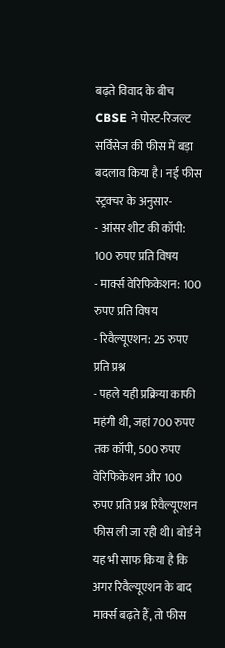बढ़ते विवाद के बीच CBSE ने पोस्ट-रिजल्ट सर्विसेज की फीस में बड़ा बदलाव किया है। नई फीस स्ट्रक्चर के अनुसार-
- आंसर शीट की कॉपी: 100 रुपए प्रति विषय
- मार्क्स वेरिफिकेशन: 100 रुपए प्रति विषय
- रिवैल्यूएशन: 25 रुपए प्रति प्रश्न
- पहले यही प्रक्रिया काफी महंगी थी, जहां 700 रुपए तक कॉपी, 500 रुपए वेरिफिकेशन और 100 रुपए प्रति प्रश्न रिवैल्यूएशन फीस ली जा रही थी। बोर्ड ने यह भी साफ किया है कि अगर रिवैल्यूएशन के बाद मार्क्स बढ़ते हैं, तो फीस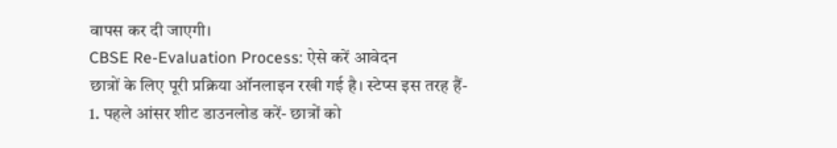वापस कर दी जाएगी।
CBSE Re-Evaluation Process: ऐसे करें आवेदन
छात्रों के लिए पूरी प्रक्रिया ऑनलाइन रखी गई है। स्टेप्स इस तरह हैं-
1. पहले आंसर शीट डाउनलोड करें- छात्रों को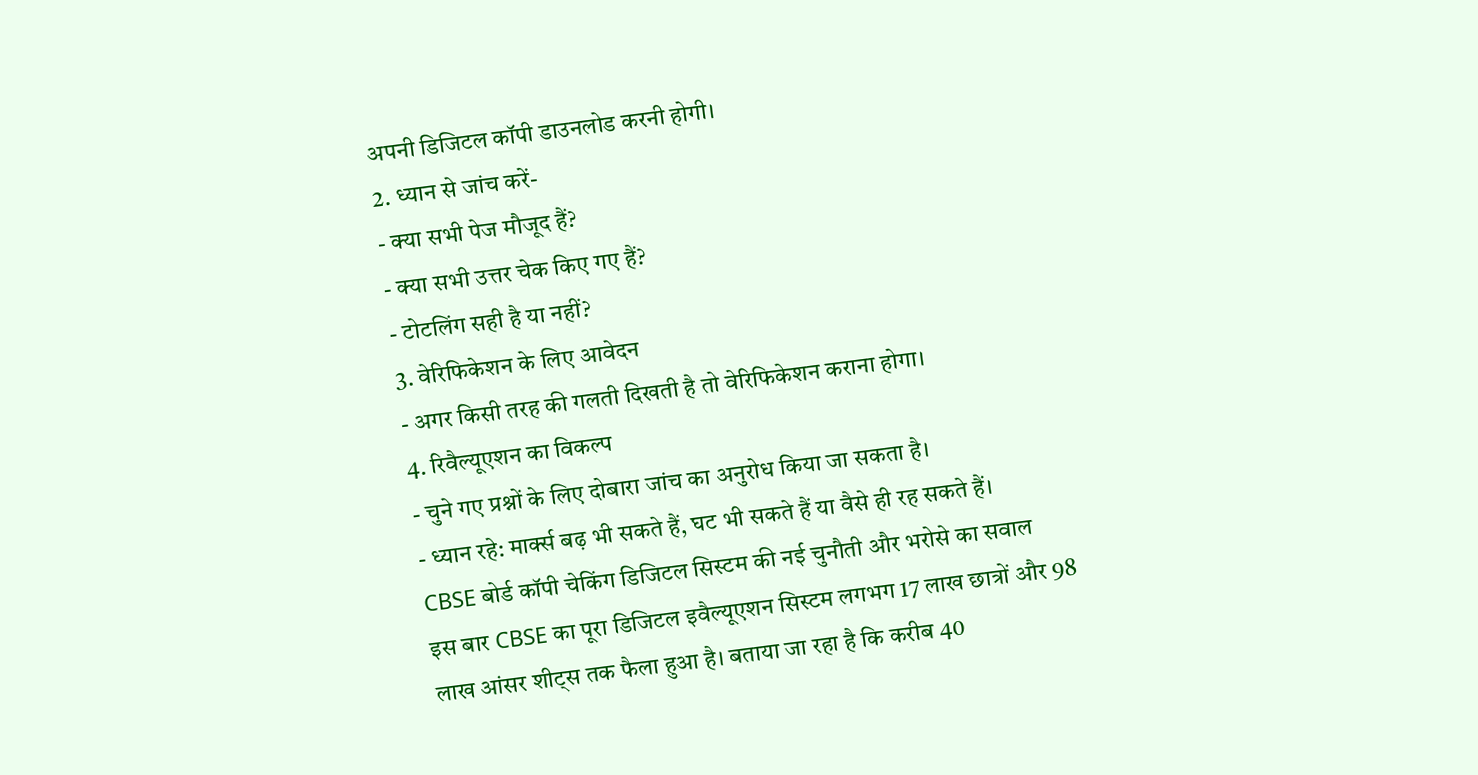अपनी डिजिटल कॉपी डाउनलोड करनी होगी।
2. ध्यान से जांच करें-
- क्या सभी पेज मौजूद हैं?
- क्या सभी उत्तर चेक किए गए हैं?
- टोटलिंग सही है या नहीं?
3. वेरिफिकेशन के लिए आवेदन
- अगर किसी तरह की गलती दिखती है तो वेरिफिकेशन कराना होगा।
4. रिवैल्यूएशन का विकल्प
- चुने गए प्रश्नों के लिए दोबारा जांच का अनुरोध किया जा सकता है।
- ध्यान रहे: मार्क्स बढ़ भी सकते हैं, घट भी सकते हैं या वैसे ही रह सकते हैं।
CBSE बोर्ड कॉपी चेकिंग डिजिटल सिस्टम की नई चुनौती और भरोसे का सवाल
इस बार CBSE का पूरा डिजिटल इवैल्यूएशन सिस्टम लगभग 17 लाख छात्रों और 98 लाख आंसर शीट्स तक फैला हुआ है। बताया जा रहा है कि करीब 40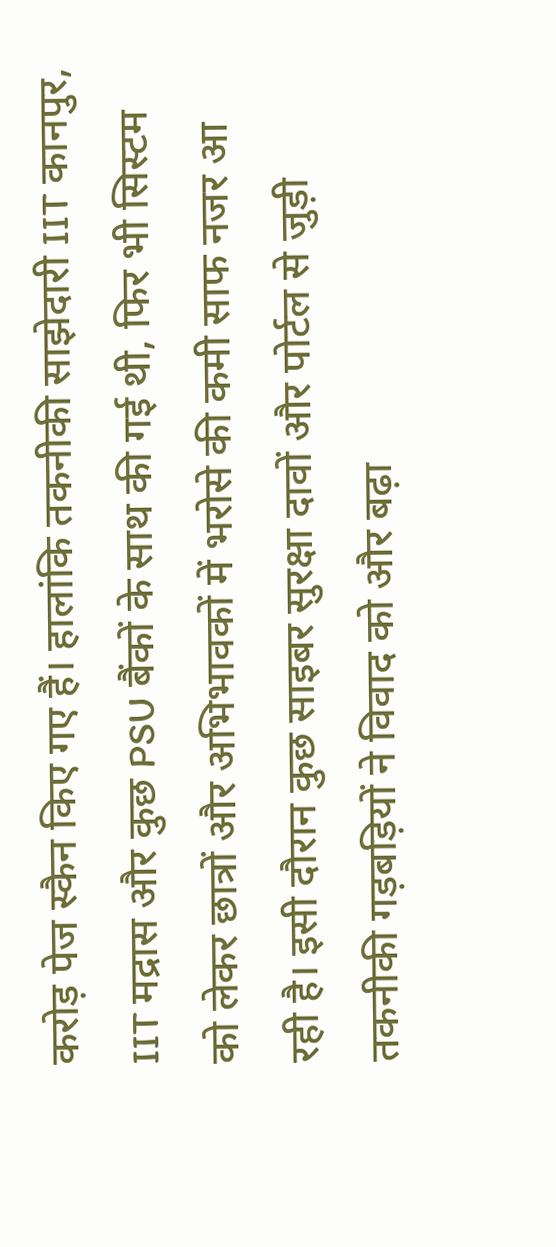करोड़ पेज स्कैन किए गए हैं। हालांकि तकनीकी साझेदारी IIT कानपुर, IIT मद्रास और कुछ PSU बैंकों के साथ की गई थी, फिर भी सिस्टम को लेकर छात्रों और अभिभावकों में भरोसे की कमी साफ नजर आ रही है। इसी दौरान कुछ साइबर सुरक्षा दावों और पोर्टल से जुड़ी तकनीकी गड़बड़ियों ने विवाद को और बढ़ा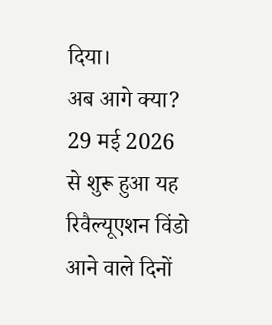दिया।
अब आगे क्या?
29 मई 2026 से शुरू हुआ यह रिवैल्यूएशन विंडो आने वाले दिनों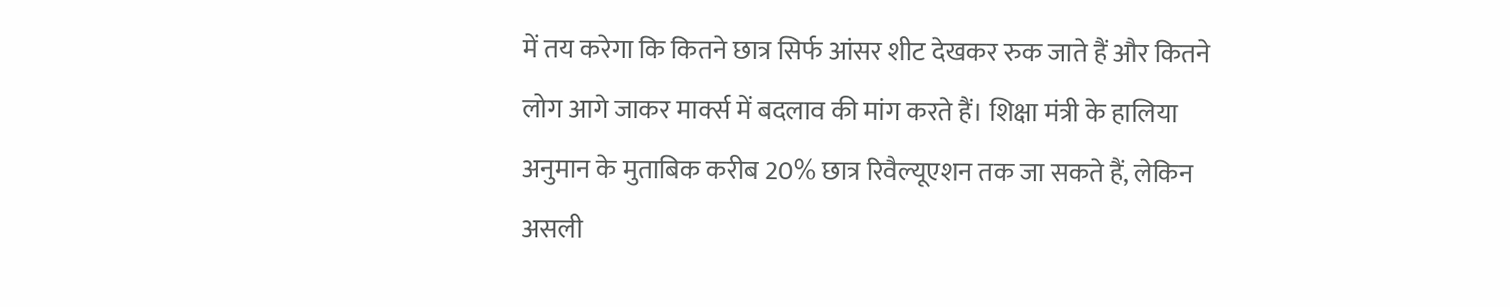में तय करेगा कि कितने छात्र सिर्फ आंसर शीट देखकर रुक जाते हैं और कितने लोग आगे जाकर मार्क्स में बदलाव की मांग करते हैं। शिक्षा मंत्री के हालिया अनुमान के मुताबिक करीब 20% छात्र रिवैल्यूएशन तक जा सकते हैं, लेकिन असली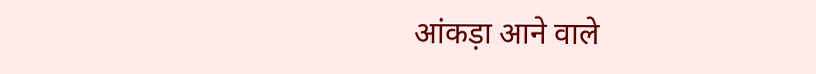आंकड़ा आने वाले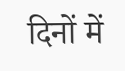दिनों में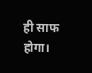ही साफ होगा।